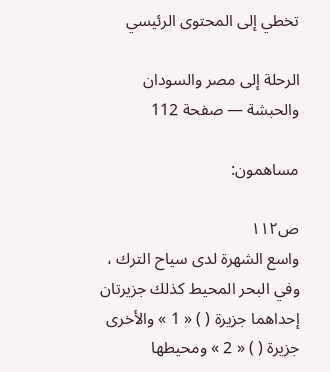تخطي إلى المحتوى الرئيسي

الرحلة إلى مصر والسودان والحبشة — صفحة 112

مساهمون:

ص١١٢
واسع الشهرة لدى سياح الترك ، وفي البحر المحيط كذلك جزيرتان إحداهما جزيرة ( ) « 1 » والأخرى جزيرة ( ) « 2 » ومحيطها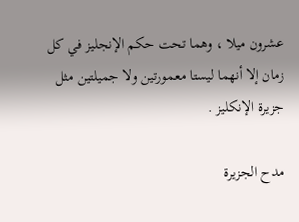عشرون ميلا ، وهما تحت حكم الإنجليز في كل زمان إلا أنهما ليستا معمورتين ولا جميلتين مثل جزيرة الإنكليز .

مدح الجزيرة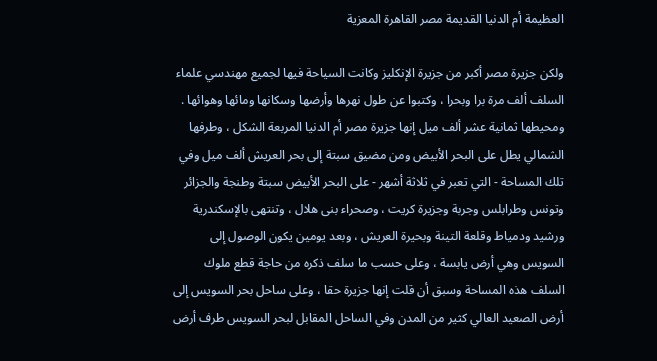العظيمة أم الدنيا القديمة مصر القاهرة المعزية

ولكن جزيرة مصر أكبر من جزيرة الإنكليز وكانت السياحة فيها لجميع مهندسي علماء السلف ألف مرة برا وبحرا ، وكتبوا عن طول نهرها وأرضها وسكانها ومائها وهوائها . ومحيطها ثمانية عشر ألف ميل إنها جزيرة مصر أم الدنيا المربعة الشكل ، وطرفها الشمالي يطل على البحر الأبيض ومن مضيق سبتة إلى بحر العريش ألف ميل وفي تلك المساحة - التي تعبر في ثلاثة أشهر - على البحر الأبيض سبتة وطنجة والجزائر وتونس وطرابلس وجربة وجزيرة كريت ، وصحراء بنى هلال ، وتنتهى بالإسكندرية ورشيد ودمياط وقلعة التينة وبحيرة العريش ، وبعد يومين يكون الوصول إلى السويس وهي أرض يابسة ، وعلى حسب ما سلف ذكره من حاجة قطع ملوك السلف هذه المساحة وسبق أن قلت إنها جزيرة حقا ، وعلى ساحل بحر السويس إلى أرض الصعيد العالي كثير من المدن وفي الساحل المقابل لبحر السويس طرف أرض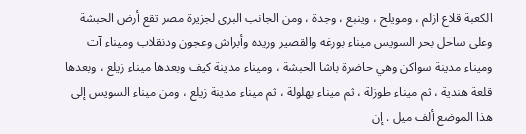الكعبة قلاع ازلم ، ومويلح ، وينبع ، وجدة ، ومن الجانب البرى لجزيرة مصر تقع أرض الحبشة وعلى ساحل بحر السويس ميناء بورغه والقصير وريده وأبراش وعجون ودنقلاب وميناء آت وميناء مدينة سواكن وهي حاضرة باشا الحبشة ، وميناء مدينة كيف وبعدها ميناء زيلع ، وبعدها قلعة هندية ، ثم ميناء طوزلة ، ثم ميناء بهلولة ، ثم ميناء مدينة زيلع ، ومن ميناء السويس إلى هذا الموضع ألف ميل . إن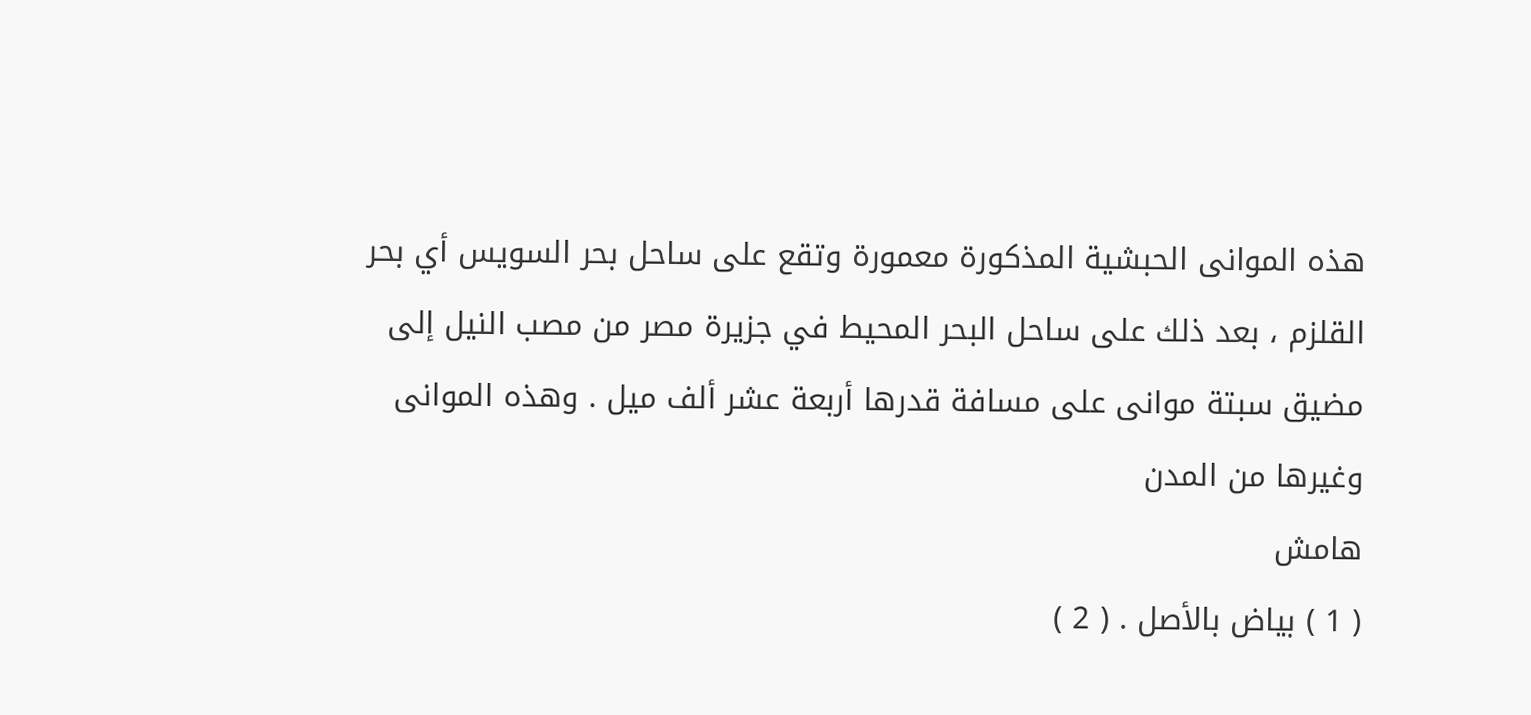هذه الموانى الحبشية المذكورة معمورة وتقع على ساحل بحر السويس أي بحر القلزم ، بعد ذلك على ساحل البحر المحيط في جزيرة مصر من مصب النيل إلى مضيق سبتة موانى على مسافة قدرها أربعة عشر ألف ميل . وهذه الموانى وغيرها من المدن
هامش
( 1 ) بياض بالأصل . ( 2 )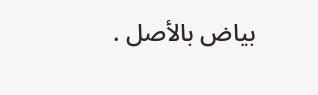بياض بالأصل .